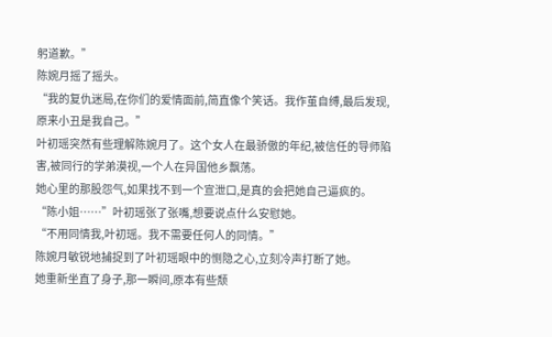躬道歉。”
陈婉月摇了摇头。
“我的复仇迷局,在你们的爱情面前,简直像个笑话。我作茧自缚,最后发现,原来小丑是我自己。”
叶初瑶突然有些理解陈婉月了。这个女人在最骄傲的年纪,被信任的导师陷害,被同行的学弟漠视,一个人在异国他乡飘荡。
她心里的那股怨气,如果找不到一个宣泄口,是真的会把她自己逼疯的。
“陈小姐……”叶初瑶张了张嘴,想要说点什么安慰她。
“不用同情我,叶初瑶。我不需要任何人的同情。”
陈婉月敏锐地捕捉到了叶初瑶眼中的恻隐之心,立刻冷声打断了她。
她重新坐直了身子,那一瞬间,原本有些颓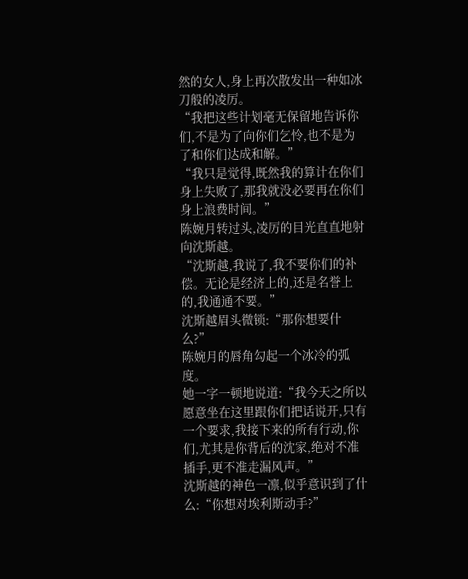然的女人,身上再次散发出一种如冰刀般的凌厉。
“我把这些计划毫无保留地告诉你们,不是为了向你们乞怜,也不是为了和你们达成和解。”
“我只是觉得,既然我的算计在你们身上失败了,那我就没必要再在你们身上浪费时间。”
陈婉月转过头,凌厉的目光直直地射向沈斯越。
“沈斯越,我说了,我不要你们的补偿。无论是经济上的,还是名誉上的,我通通不要。”
沈斯越眉头微锁:“那你想要什么?”
陈婉月的唇角勾起一个冰冷的弧度。
她一字一顿地说道:“我今天之所以愿意坐在这里跟你们把话说开,只有一个要求,我接下来的所有行动,你们,尤其是你背后的沈家,绝对不准插手,更不准走漏风声。”
沈斯越的神色一凛,似乎意识到了什么:“你想对埃利斯动手?”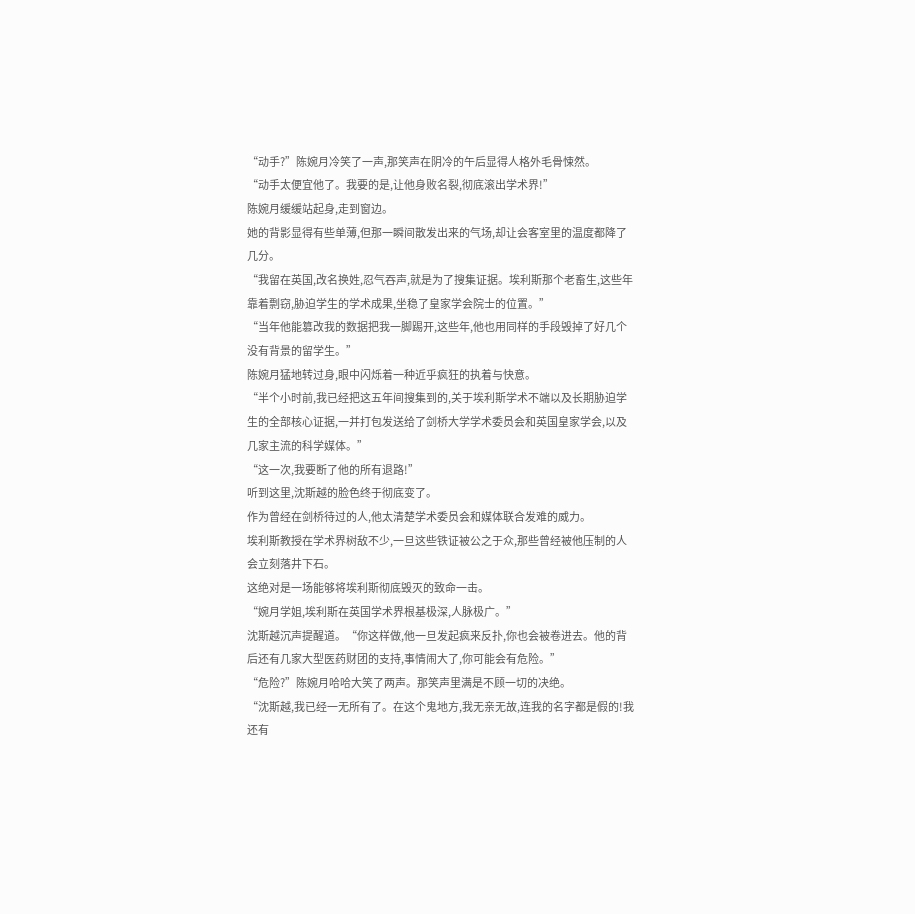“动手?”陈婉月冷笑了一声,那笑声在阴冷的午后显得人格外毛骨悚然。
“动手太便宜他了。我要的是,让他身败名裂,彻底滚出学术界!”
陈婉月缓缓站起身,走到窗边。
她的背影显得有些单薄,但那一瞬间散发出来的气场,却让会客室里的温度都降了几分。
“我留在英国,改名换姓,忍气吞声,就是为了搜集证据。埃利斯那个老畜生,这些年靠着剽窃,胁迫学生的学术成果,坐稳了皇家学会院士的位置。”
“当年他能篡改我的数据把我一脚踢开,这些年,他也用同样的手段毁掉了好几个没有背景的留学生。”
陈婉月猛地转过身,眼中闪烁着一种近乎疯狂的执着与快意。
“半个小时前,我已经把这五年间搜集到的,关于埃利斯学术不端以及长期胁迫学生的全部核心证据,一并打包发送给了剑桥大学学术委员会和英国皇家学会,以及几家主流的科学媒体。”
“这一次,我要断了他的所有退路!”
听到这里,沈斯越的脸色终于彻底变了。
作为曾经在剑桥待过的人,他太清楚学术委员会和媒体联合发难的威力。
埃利斯教授在学术界树敌不少,一旦这些铁证被公之于众,那些曾经被他压制的人会立刻落井下石。
这绝对是一场能够将埃利斯彻底毁灭的致命一击。
“婉月学姐,埃利斯在英国学术界根基极深,人脉极广。”
沈斯越沉声提醒道。“你这样做,他一旦发起疯来反扑,你也会被卷进去。他的背后还有几家大型医药财团的支持,事情闹大了,你可能会有危险。”
“危险?”陈婉月哈哈大笑了两声。那笑声里满是不顾一切的决绝。
“沈斯越,我已经一无所有了。在这个鬼地方,我无亲无故,连我的名字都是假的!我还有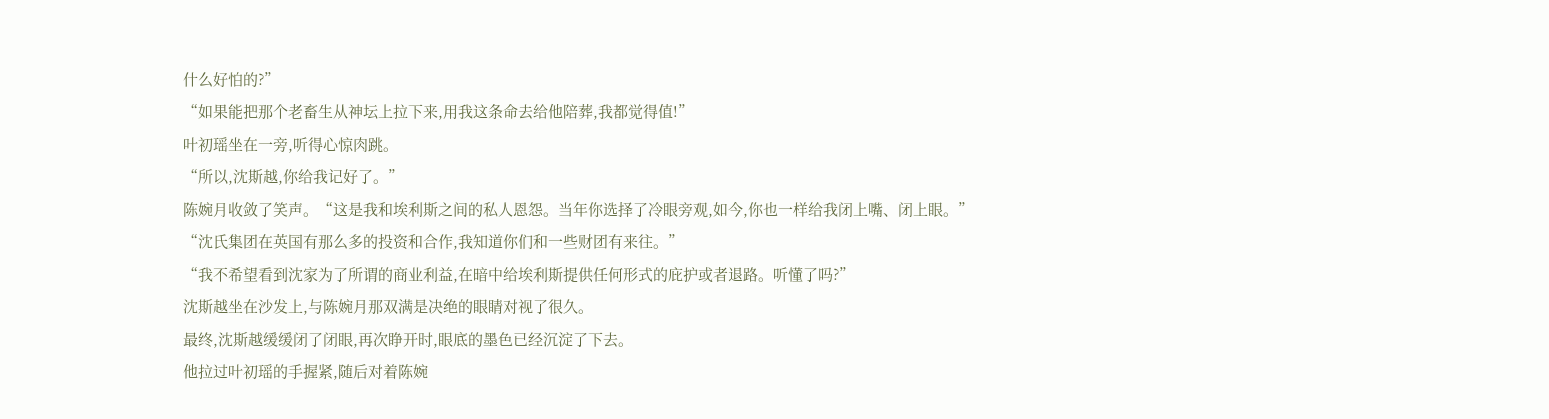什么好怕的?”
“如果能把那个老畜生从神坛上拉下来,用我这条命去给他陪葬,我都觉得值!”
叶初瑶坐在一旁,听得心惊肉跳。
“所以,沈斯越,你给我记好了。”
陈婉月收敛了笑声。“这是我和埃利斯之间的私人恩怨。当年你选择了冷眼旁观,如今,你也一样给我闭上嘴、闭上眼。”
“沈氏集团在英国有那么多的投资和合作,我知道你们和一些财团有来往。”
“我不希望看到沈家为了所谓的商业利益,在暗中给埃利斯提供任何形式的庇护或者退路。听懂了吗?”
沈斯越坐在沙发上,与陈婉月那双满是决绝的眼睛对视了很久。
最终,沈斯越缓缓闭了闭眼,再次睁开时,眼底的墨色已经沉淀了下去。
他拉过叶初瑶的手握紧,随后对着陈婉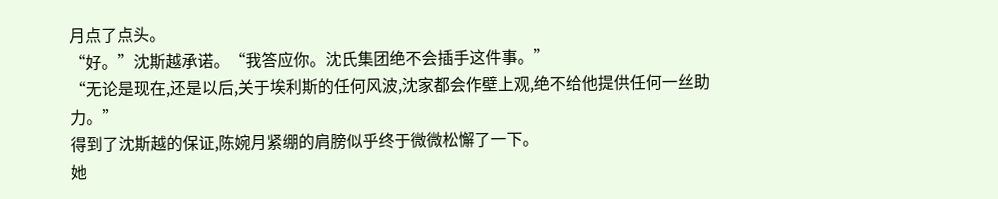月点了点头。
“好。”沈斯越承诺。“我答应你。沈氏集团绝不会插手这件事。”
“无论是现在,还是以后,关于埃利斯的任何风波,沈家都会作壁上观,绝不给他提供任何一丝助力。”
得到了沈斯越的保证,陈婉月紧绷的肩膀似乎终于微微松懈了一下。
她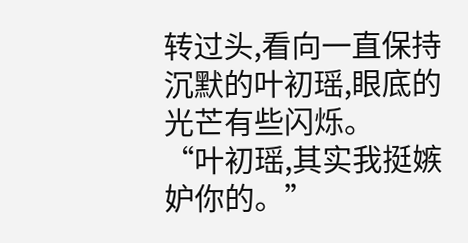转过头,看向一直保持沉默的叶初瑶,眼底的光芒有些闪烁。
“叶初瑶,其实我挺嫉妒你的。”